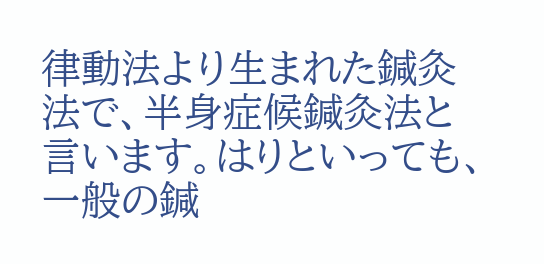律動法より生まれた鍼灸法で、半身症候鍼灸法と言います。はりといっても、一般の鍼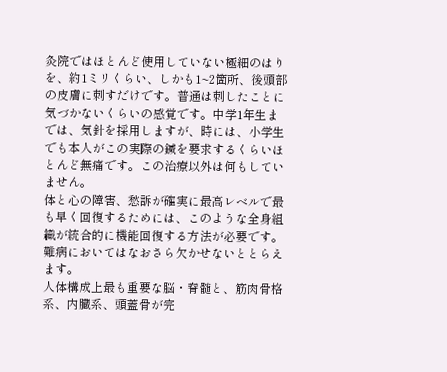灸院ではほとんど使用していない極細のはりを、約1ミリくらい、しかも1~2箇所、後頭部の皮膚に刺すだけです。普通は刺したことに気づかないくらいの感覚です。中学1年生までは、気針を採用しますが、時には、小学生でも本人がこの実際の鍼を要求するくらいほとんど無痛です。この治療以外は何もしていません。
体と心の障害、愁訴が確実に最高レベルで最も早く回復するためには、このような全身組織が統合的に機能回復する方法が必要です。難病においてはなおさら欠かせないととらえます。
人体構成上最も重要な脳・脊髄と、筋肉骨格系、内臓系、頭蓋骨が完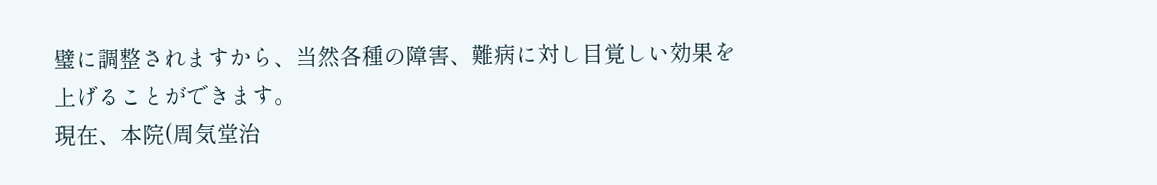璧に調整されますから、当然各種の障害、難病に対し目覚しい効果を上げることができます。
現在、本院(周気堂治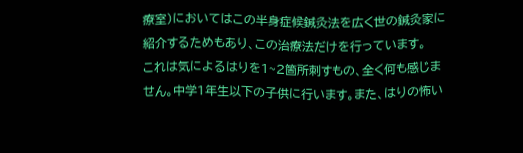療室)においてはこの半身症候鍼灸法を広く世の鍼灸家に紹介するためもあり、この治療法だけを行っています。
これは気によるはりを1~2箇所刺すもの、全く何も感じません。中学1年生以下の子供に行います。また、はりの怖い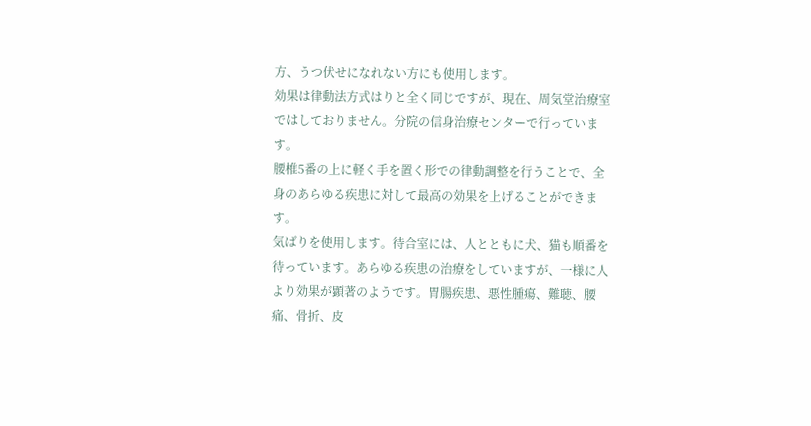方、うつ伏せになれない方にも使用します。
効果は律動法方式はりと全く同じですが、現在、周気堂治療室ではしておりません。分院の信身治療センターで行っています。
腰椎5番の上に軽く手を置く形での律動調整を行うことで、全身のあらゆる疾患に対して最高の効果を上げることができます。
気ばりを使用します。待合室には、人とともに犬、猫も順番を待っています。あらゆる疾患の治療をしていますが、一様に人より効果が顕著のようです。胃腸疾患、悪性腫瘍、難聴、腰痛、骨折、皮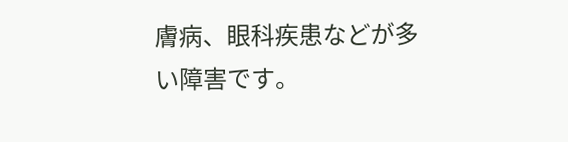膚病、眼科疾患などが多い障害です。